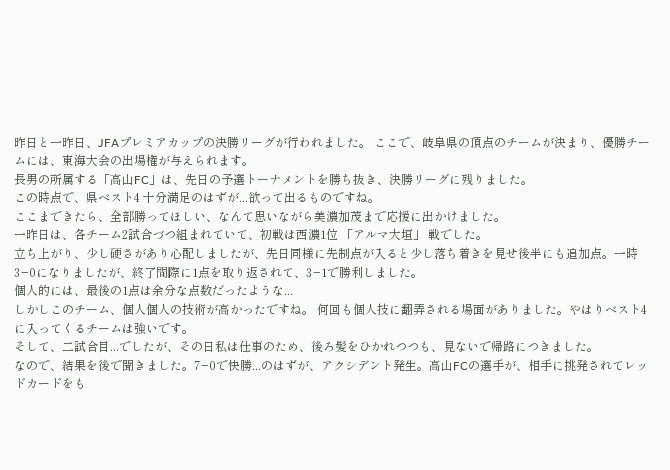昨日と一昨日、JFAプレミアカップの決勝リーグが行われました。 ここで、岐阜県の頂点のチームが決まり、優勝チームには、東海大会の出場権が与えられます。
長男の所属する「高山FC」は、先日の予選トーナメントを勝ち抜き、決勝リーグに残りました。
この時点で、県ベスト4 十分満足のはずが...欲って出るものですね。
ここまできたら、全部勝ってほしい、なんて思いながら美濃加茂まで応援に出かけました。
一昨日は、各チーム2試合づつ組まれていて、初戦は西濃1位 「アルマ大垣」 戦でした。
立ち上がり、少し硬さがあり心配しましたが、先日同様に先制点が入ると少し落ち着きを見せ後半にも追加点。一時3−0になりましたが、終了間際に1点を取り返されて、3−1で勝利しました。
個人的には、最後の1点は余分な点数だったような...
しかしこのチーム、個人個人の技術が高かったですね。 何回も個人技に翻弄される場面がありました。やはりベスト4に入ってくるチームは強いです。
そして、二試合目...でしたが、その日私は仕事のため、後ろ髪をひかれつつも、見ないで帰路につきました。
なので、結果を後で聞きました。7−0で快勝...のはずが、アクシデント発生。高山FCの選手が、相手に挑発されてレッドカードをも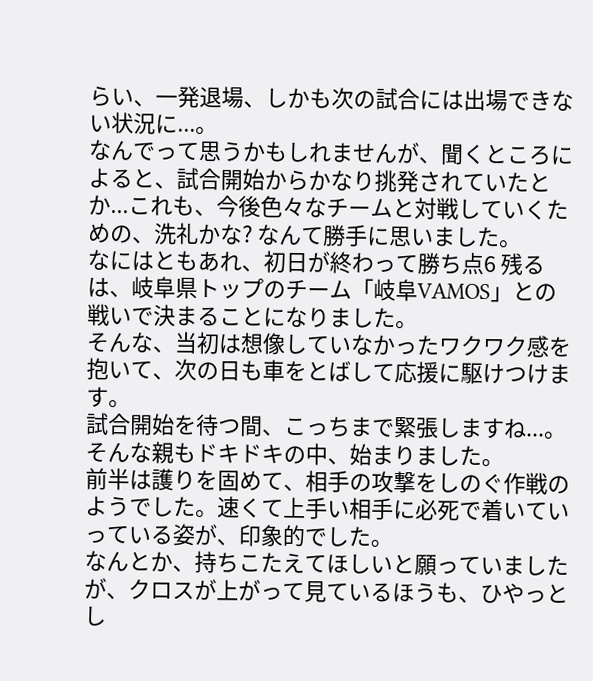らい、一発退場、しかも次の試合には出場できない状況に...。
なんでって思うかもしれませんが、聞くところによると、試合開始からかなり挑発されていたとか...これも、今後色々なチームと対戦していくための、洗礼かな? なんて勝手に思いました。
なにはともあれ、初日が終わって勝ち点6 残るは、岐阜県トップのチーム「岐阜VAMOS」との戦いで決まることになりました。
そんな、当初は想像していなかったワクワク感を抱いて、次の日も車をとばして応援に駆けつけます。
試合開始を待つ間、こっちまで緊張しますね...。 そんな親もドキドキの中、始まりました。
前半は護りを固めて、相手の攻撃をしのぐ作戦のようでした。速くて上手い相手に必死で着いていっている姿が、印象的でした。
なんとか、持ちこたえてほしいと願っていましたが、クロスが上がって見ているほうも、ひやっとし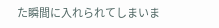た瞬間に入れられてしまいま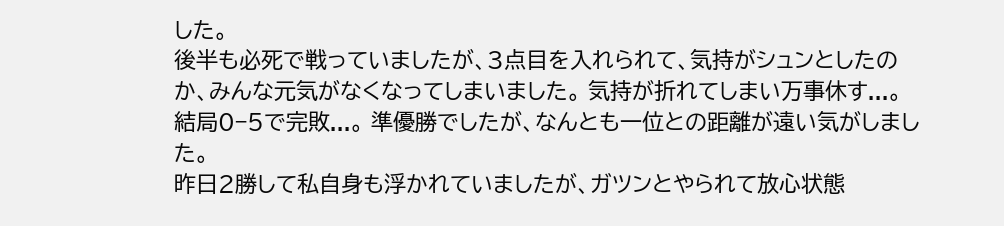した。
後半も必死で戦っていましたが、3点目を入れられて、気持がシュンとしたのか、みんな元気がなくなってしまいました。 気持が折れてしまい万事休す...。
結局0−5で完敗...。 準優勝でしたが、なんとも一位との距離が遠い気がしました。
昨日2勝して私自身も浮かれていましたが、ガツンとやられて放心状態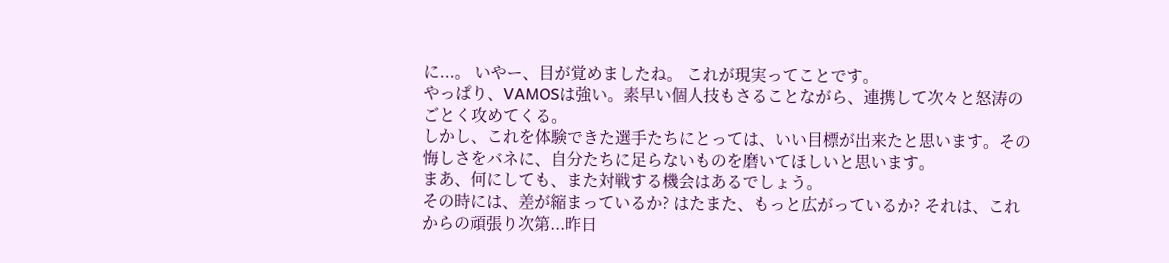に...。 いやー、目が覚めましたね。 これが現実ってことです。
やっぱり、VAMOSは強い。素早い個人技もさることながら、連携して次々と怒涛のごとく攻めてくる。
しかし、これを体験できた選手たちにとっては、いい目標が出来たと思います。その悔しさをバネに、自分たちに足らないものを磨いてほしいと思います。
まあ、何にしても、また対戦する機会はあるでしょう。
その時には、差が縮まっているか? はたまた、もっと広がっているか? それは、これからの頑張り次第...昨日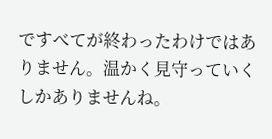ですべてが終わったわけではありません。温かく見守っていくしかありませんね。